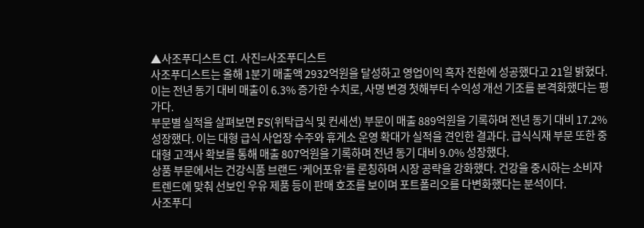▲사조푸디스트 CI. 사진=사조푸디스트
사조푸디스트는 올해 1분기 매출액 2932억원을 달성하고 영업이익 흑자 전환에 성공했다고 21일 밝혔다. 이는 전년 동기 대비 매출이 6.3% 증가한 수치로, 사명 변경 첫해부터 수익성 개선 기조를 본격화했다는 평가다.
부문별 실적을 살펴보면 FS(위탁급식 및 컨세션) 부문이 매출 889억원을 기록하며 전년 동기 대비 17.2% 성장했다. 이는 대형 급식 사업장 수주와 휴게소 운영 확대가 실적을 견인한 결과다. 급식식재 부문 또한 중대형 고객사 확보를 통해 매출 807억원을 기록하며 전년 동기 대비 9.0% 성장했다.
상품 부문에서는 건강식품 브랜드 ‘케어포유’를 론칭하며 시장 공략을 강화했다. 건강을 중시하는 소비자 트렌드에 맞춰 선보인 우유 제품 등이 판매 호조를 보이며 포트폴리오를 다변화했다는 분석이다.
사조푸디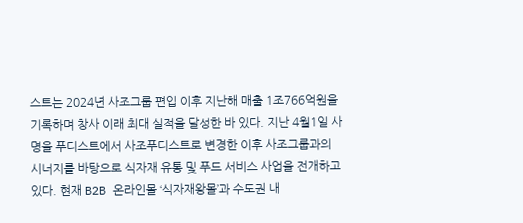스트는 2024년 사조그룹 편입 이후 지난해 매출 1조766억원을 기록하며 창사 이래 최대 실적을 달성한 바 있다. 지난 4월1일 사명을 푸디스트에서 사조푸디스트로 변경한 이후 사조그룹과의 시너지를 바탕으로 식자재 유통 및 푸드 서비스 사업을 전개하고 있다. 현재 B2B 온라인몰 ‘식자재왕몰’과 수도권 내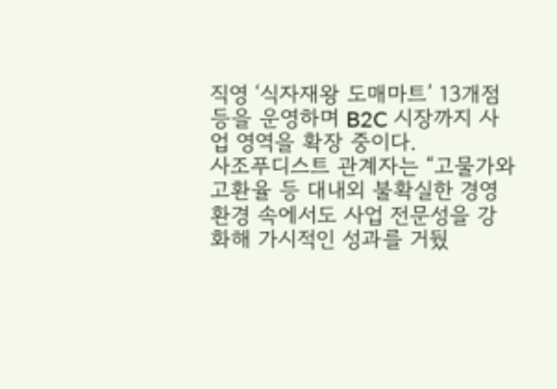직영 ‘식자재왕 도매마트’ 13개점 등을 운영하며 B2C 시장까지 사업 영역을 확장 중이다.
사조푸디스트 관계자는 “고물가와 고환율 등 대내외 불확실한 경영 환경 속에서도 사업 전문성을 강화해 가시적인 성과를 거뒀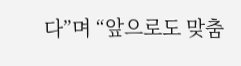다”며 “앞으로도 맞춤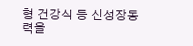형 건강식 등 신성장동력을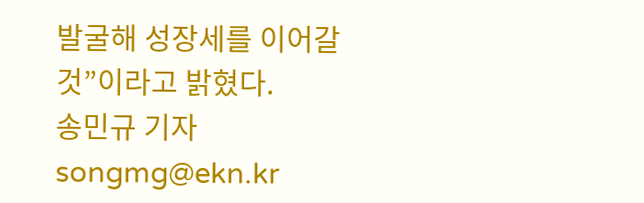발굴해 성장세를 이어갈 것”이라고 밝혔다.
송민규 기자 songmg@ekn.kr